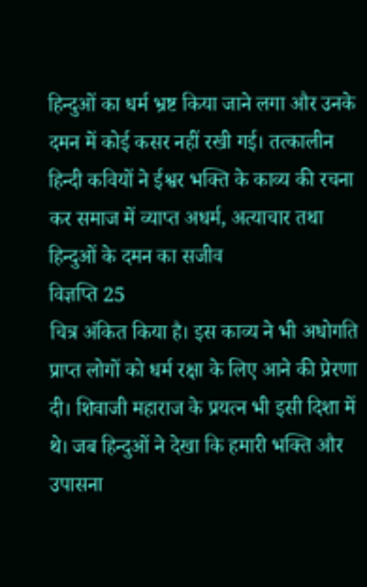हिन्दुओं का धर्म भ्रष्ट किया जाने लगा और उनके दमन में कोई कसर नहीं रखी गई। तत्कालीन हिन्दी कवियों ने ईश्वर भक्ति के काव्य की रचना कर समाज में व्याप्त अधर्म, अत्याचार तथा हिन्दुओं के दमन का सजीव
विज्ञप्ति 25
चित्र अंकित किया है। इस काव्य ने भी अधोगति प्राप्त लोगों को धर्म रक्षा के लिए आने की प्रेरणा दी। शिवाजी महाराज के प्रयत्न भी इसी दिशा में थे। जब हिन्दुओं ने देखा कि हमारी भक्ति और उपासना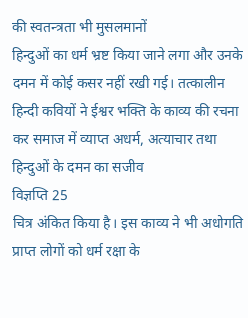की स्वतन्त्रता भी मुसलमानों
हिन्दुओं का धर्म भ्रष्ट किया जाने लगा और उनके दमन में कोई कसर नहीं रखी गई। तत्कालीन हिन्दी कवियों ने ईश्वर भक्ति के काव्य की रचना कर समाज में व्याप्त अधर्म, अत्याचार तथा हिन्दुओं के दमन का सजीव
विज्ञप्ति 25
चित्र अंकित किया है। इस काव्य ने भी अधोगति प्राप्त लोगों को धर्म रक्षा के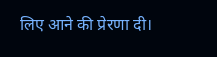लिए आने की प्रेरणा दी।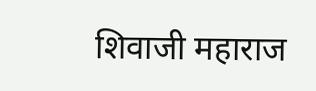शिवाजी महाराज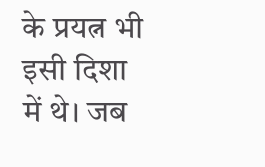के प्रयत्न भी इसी दिशा में थे। जब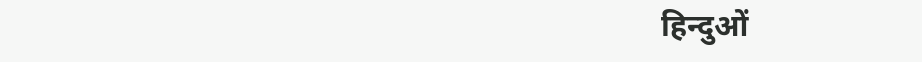हिन्दुओं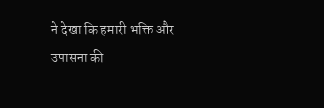ने देखा कि हमारी भक्ति और उपासना की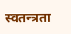स्वतन्त्रता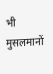भी मुसलमानों